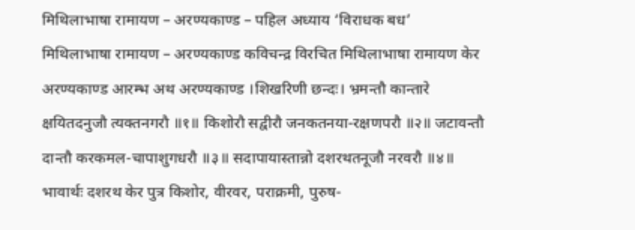मिथिलाभाषा रामायण – अरण्यकाण्ड – पहिल अध्याय ‘विराधक बध’
मिथिलाभाषा रामायण – अरण्यकाण्ड कविचन्द्र विरचित मिथिलाभाषा रामायण केर अरण्यकाण्ड आरम्भ अथ अरण्यकाण्ड ।शिखरिणी छन्दः। भ्रमन्तौ कान्तारे क्षयितदनुजौ त्यक्तनगरौ ॥१॥ किशोरौ सद्वीरौ जनकतनया-रक्षणपरौ ॥२॥ जटावन्तौ दान्तौ करकमल-चापाशुगधरौ ॥३॥ सदापायास्तान्नो दशरथतनूजौ नरवरौ ॥४॥ भावार्थः दशरथ केर पुत्र किशोर, वीरवर, पराक्रमी, पुरुष-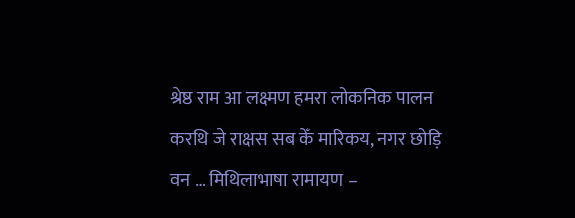श्रेष्ठ राम आ लक्ष्मण हमरा लोकनिक पालन करथि जे राक्षस सब केँ मारिकय, नगर छोड़ि वन … मिथिलाभाषा रामायण –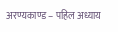अरण्यकाण्ड – पहिल अध्याय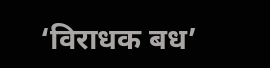‘विराधक बध’